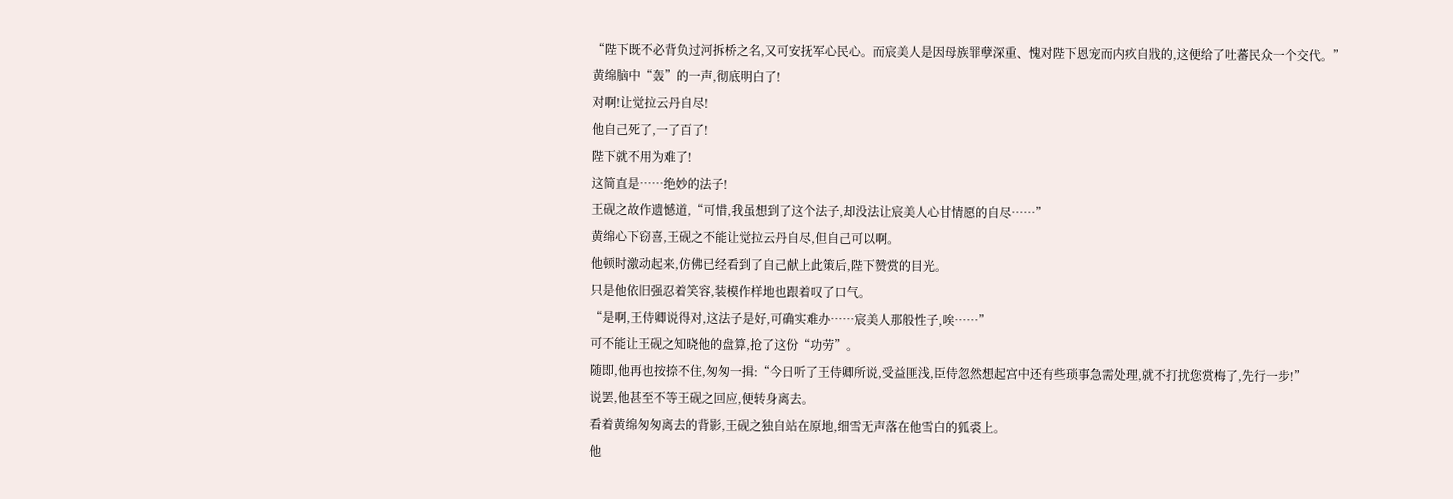“陛下既不必背负过河拆桥之名,又可安抚军心民心。而宸美人是因母族罪孽深重、愧对陛下恩宠而内疚自戕的,这便给了吐蕃民众一个交代。”
黄绵脑中“轰”的一声,彻底明白了!
对啊!让觉拉云丹自尽!
他自己死了,一了百了!
陛下就不用为难了!
这简直是……绝妙的法子!
王砚之故作遗憾道,“可惜,我虽想到了这个法子,却没法让宸美人心甘情愿的自尽……”
黄绵心下窃喜,王砚之不能让觉拉云丹自尽,但自己可以啊。
他顿时激动起来,仿佛已经看到了自己献上此策后,陛下赞赏的目光。
只是他依旧强忍着笑容,装模作样地也跟着叹了口气。
“是啊,王侍卿说得对,这法子是好,可确实难办……宸美人那般性子,唉……”
可不能让王砚之知晓他的盘算,抢了这份“功劳”。
随即,他再也按捺不住,匆匆一揖:“今日听了王侍卿所说,受益匪浅,臣侍忽然想起宫中还有些琐事急需处理,就不打扰您赏梅了,先行一步!”
说罢,他甚至不等王砚之回应,便转身离去。
看着黄绵匆匆离去的背影,王砚之独自站在原地,细雪无声落在他雪白的狐裘上。
他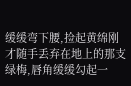缓缓弯下腰,捡起黄绵刚才随手丢弃在地上的那支绿梅,唇角缓缓勾起一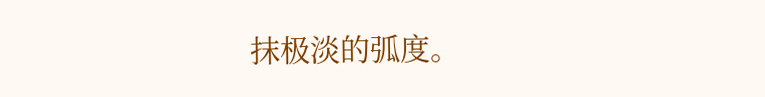抹极淡的弧度。